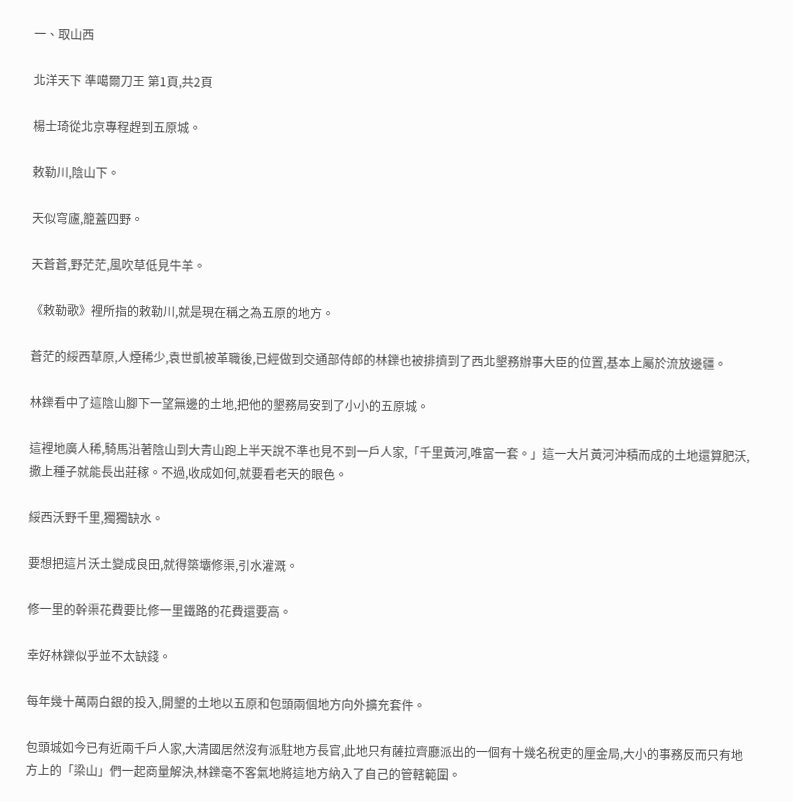一、取山西

北洋天下 準噶爾刀王 第1頁,共2頁

楊士琦從北京專程趕到五原城。

敕勒川,陰山下。

天似穹廬,籠蓋四野。

天蒼蒼,野茫茫,風吹草低見牛羊。

《敕勒歌》裡所指的敕勒川,就是現在稱之為五原的地方。

蒼茫的綏西草原,人煙稀少,袁世凱被革職後,已經做到交通部侍郎的林鑠也被排擠到了西北墾務辦事大臣的位置,基本上屬於流放邊疆。

林鑠看中了這陰山腳下一望無邊的土地,把他的墾務局安到了小小的五原城。

這裡地廣人稀,騎馬沿著陰山到大青山跑上半天說不準也見不到一戶人家,「千里黃河,唯富一套。」這一大片黃河沖積而成的土地還算肥沃,撒上種子就能長出莊稼。不過,收成如何,就要看老天的眼色。

綏西沃野千里,獨獨缺水。

要想把這片沃土變成良田,就得築壩修渠,引水灌溉。

修一里的幹渠花費要比修一里鐵路的花費還要高。

幸好林鑠似乎並不太缺錢。

每年幾十萬兩白銀的投入,開墾的土地以五原和包頭兩個地方向外擴充套件。

包頭城如今已有近兩千戶人家,大清國居然沒有派駐地方長官,此地只有薩拉齊廳派出的一個有十幾名稅吏的厘金局,大小的事務反而只有地方上的「梁山」們一起商量解決,林鑠毫不客氣地將這地方納入了自己的管轄範圍。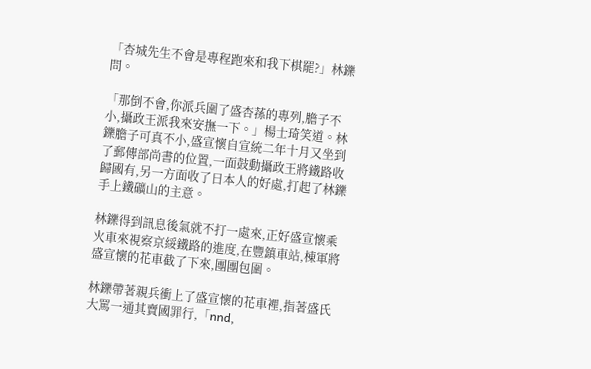「杏城先生不會是專程跑來和我下棋罷?」林鑠問。

「那倒不會,你派兵圍了盛杏蓀的專列,膽子不小,攝政王派我來安撫一下。」楊士琦笑道。林鑠膽子可真不小,盛宣懷自宣統二年十月又坐到了郵傳部尚書的位置,一面鼓動攝政王將鐵路收歸國有,另一方面收了日本人的好處,打起了林鑠手上鐵礦山的主意。

林鑠得到訊息後氣就不打一處來,正好盛宣懷乘火車來視察京綏鐵路的進度,在豐鎮車站,棟軍將盛宣懷的花車截了下來,團團包圍。

林鑠帶著親兵衝上了盛宣懷的花車裡,指著盛氏大罵一通其賣國罪行,「nnd,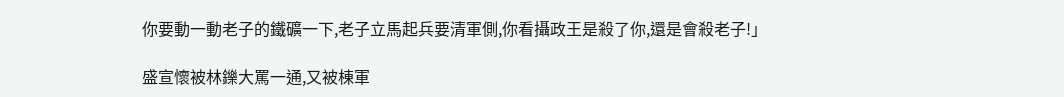你要動一動老子的鐵礦一下,老子立馬起兵要清軍側,你看攝政王是殺了你,還是會殺老子!」

盛宣懷被林鑠大罵一通,又被棟軍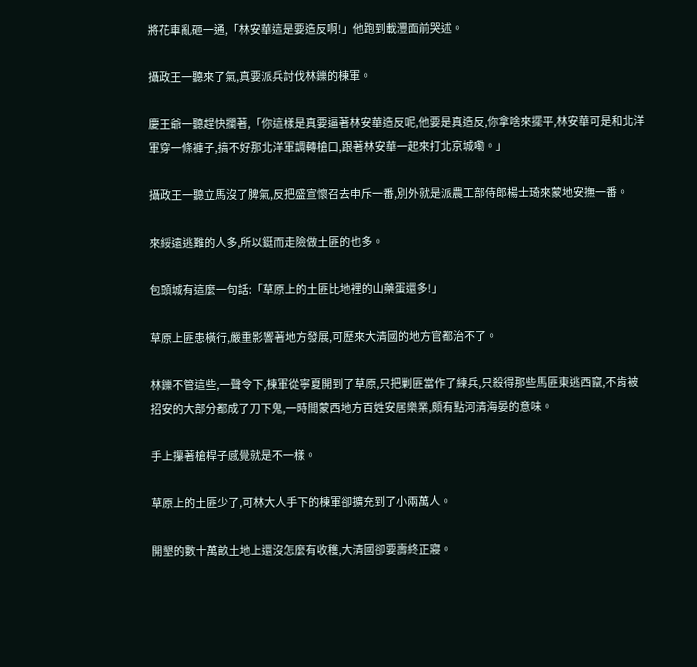將花車亂砸一通,「林安華這是要造反啊!」他跑到載灃面前哭述。

攝政王一聽來了氣,真要派兵討伐林鑠的棟軍。

慶王爺一聽趕快攔著,「你這樣是真要逼著林安華造反呢,他要是真造反,你拿啥來擺平,林安華可是和北洋軍穿一條褲子,搞不好那北洋軍調轉槍口,跟著林安華一起來打北京城嘞。」

攝政王一聽立馬沒了脾氣,反把盛宣懷召去申斥一番,別外就是派農工部侍郎楊士琦來蒙地安撫一番。

來綏遠逃難的人多,所以鋌而走險做土匪的也多。

包頭城有這麼一句話:「草原上的土匪比地裡的山藥蛋還多!」

草原上匪患橫行,嚴重影響著地方發展,可歷來大清國的地方官都治不了。

林鑠不管這些,一聲令下,棟軍從寧夏開到了草原,只把剿匪當作了練兵,只殺得那些馬匪東逃西竄,不肯被招安的大部分都成了刀下鬼,一時間蒙西地方百姓安居樂業,頗有點河清海晏的意味。

手上攥著槍桿子感覺就是不一樣。

草原上的土匪少了,可林大人手下的棟軍卻擴充到了小兩萬人。

開墾的數十萬畝土地上還沒怎麼有收穫,大清國卻要壽終正寢。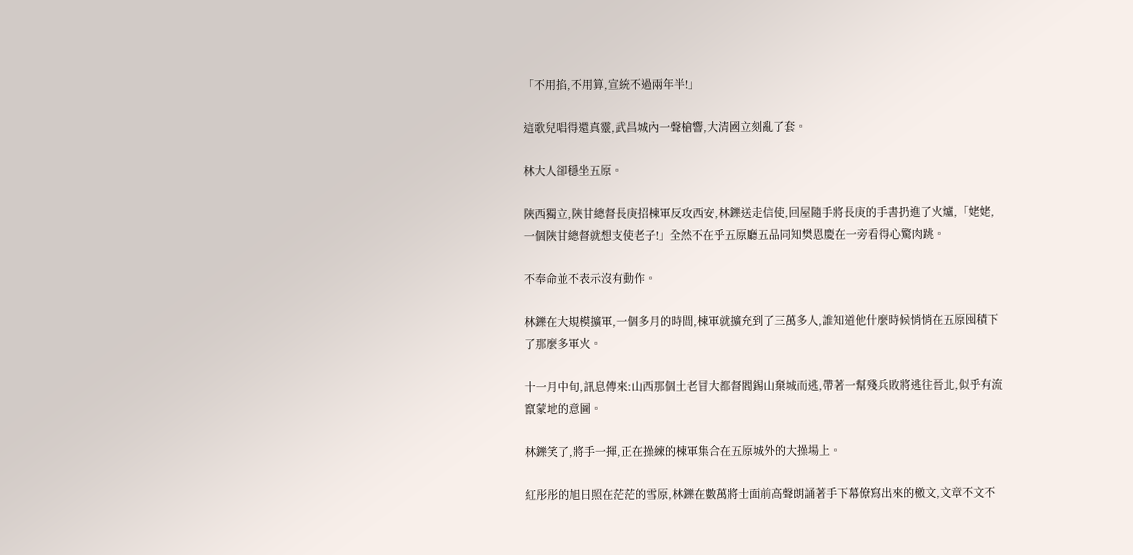「不用掐,不用算,宣統不過兩年半!」

這歌兒唱得還真靈,武昌城內一聲槍響,大清國立刻亂了套。

林大人卻穩坐五原。

陝西獨立,陝甘總督長庚招棟軍反攻西安,林鑠送走信使,回屋隨手將長庚的手書扔進了火爐,「姥姥,一個陝甘總督就想支使老子!」全然不在乎五原廳五品同知樊恩慶在一旁看得心驚肉跳。

不奉命並不表示沒有動作。

林鑠在大規模擴軍,一個多月的時間,棟軍就擴充到了三萬多人,誰知道他什麼時候悄悄在五原囤積下了那麼多軍火。

十一月中旬,訊息傳來:山西那個土老冒大都督閻錫山棄城而逃,帶著一幫殘兵敗將逃往晉北,似乎有流竄蒙地的意圖。

林鑠笑了,將手一揮,正在操練的棟軍集合在五原城外的大操場上。

紅彤彤的旭日照在茫茫的雪原,林鑠在數萬將士面前高聲朗誦著手下幕僚寫出來的檄文,文章不文不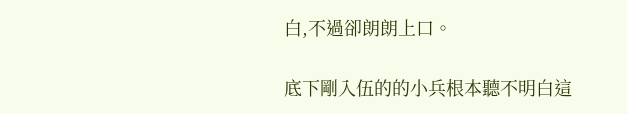白,不過卻朗朗上口。

底下剛入伍的的小兵根本聽不明白這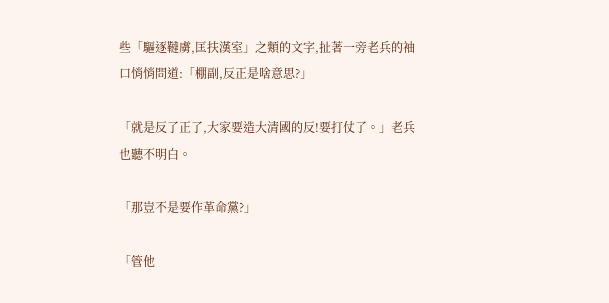些「驅逐韃虜,匡扶漢室」之類的文字,扯著一旁老兵的袖口悄悄問道:「棚副,反正是啥意思?」

「就是反了正了,大家要造大清國的反!要打仗了。」老兵也聽不明白。

「那豈不是要作革命黨?」

「管他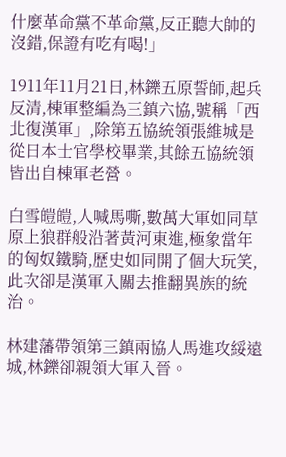什麼革命黨不革命黨,反正聽大帥的沒錯,保證有吃有喝!」

1911年11月21日,林鑠五原誓師,起兵反清,棟軍整編為三鎮六協,號稱「西北復漢軍」,除第五協統領張維城是從日本士官學校畢業,其餘五協統領皆出自棟軍老營。

白雪皚皚,人喊馬嘶,數萬大軍如同草原上狼群般沿著黃河東進,極象當年的匈奴鐵騎,歷史如同開了個大玩笑,此次卻是漢軍入關去推翻異族的統治。

林建藩帶領第三鎮兩協人馬進攻綏遠城,林鑠卻親領大軍入晉。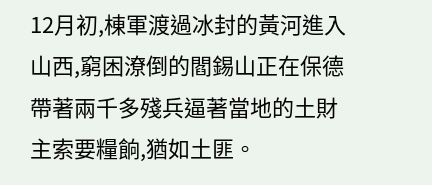12月初,棟軍渡過冰封的黃河進入山西,窮困潦倒的閻錫山正在保德帶著兩千多殘兵逼著當地的土財主索要糧餉,猶如土匪。